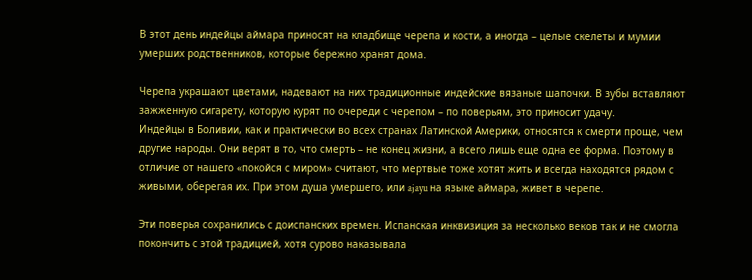В этот день индейцы аймара приносят на кладбище черепа и кости, а иногда – целые скелеты и мумии умерших родственников, которые бережно хранят дома.

Черепа украшают цветами, надевают на них традиционные индейские вязаные шапочки. В зубы вставляют зажженную сигарету, которую курят по очереди с черепом – по поверьям, это приносит удачу.
Индейцы в Боливии, как и практически во всех странах Латинской Америки, относятся к смерти проще, чем другие народы. Они верят в то, что смерть – не конец жизни, а всего лишь еще одна ее форма. Поэтому в отличие от нашего «покойся с миром» считают, что мертвые тоже хотят жить и всегда находятся рядом с живыми, оберегая их. При этом душа умершего, или ajayu на языке аймара, живет в черепе.

Эти поверья сохранились с доиспанских времен. Испанская инквизиция за несколько веков так и не смогла покончить с этой традицией, хотя сурово наказывала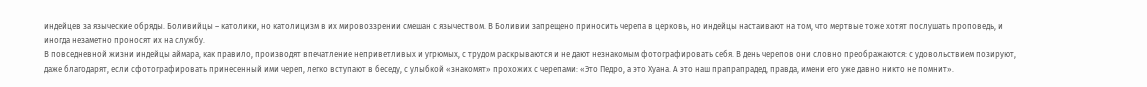индейцев за языческие обряды. Боливийцы – католики, но католицизм в их мировоззрении смешан с язычеством. В Боливии запрещено приносить черепа в церковь, но индейцы настаивают на том, что мертвые тоже хотят послушать проповедь, и иногда незаметно проносят их на службу.
В повседневной жизни индейцы аймара, как правило, производят впечатление неприветливых и угрюмых, с трудом раскрываются и не дают незнакомым фотографировать себя. В день черепов они словно преображаются: с удовольствием позируют, даже благодарят, если сфотографировать принесенный ими череп, легко вступают в беседу, с улыбкой «знакомят» прохожих с черепами: «Это Педро, а это Хуана. А это наш прапрапрадед, правда, имени его уже давно никто не помнит».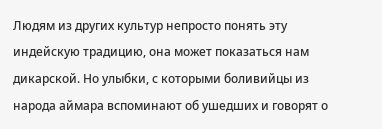Людям из других культур непросто понять эту индейскую традицию, она может показаться нам дикарской. Но улыбки, с которыми боливийцы из народа аймара вспоминают об ушедших и говорят о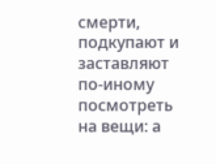смерти, подкупают и заставляют по-иному посмотреть на вещи: а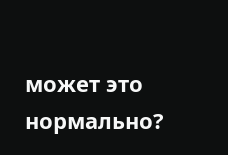может это нормально?